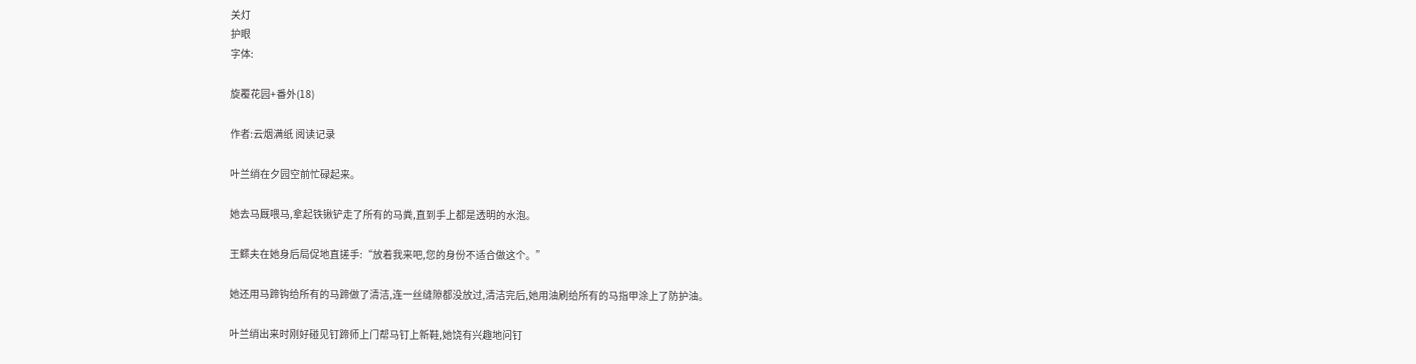关灯
护眼
字体:

旋覆花园+番外(18)

作者:云烟满纸 阅读记录

叶兰绡在夕园空前忙碌起来。

她去马厩喂马,拿起铁锹铲走了所有的马粪,直到手上都是透明的水泡。

王鳏夫在她身后局促地直搓手:“放着我来吧,您的身份不适合做这个。”

她还用马蹄钩给所有的马蹄做了清洁,连一丝缝隙都没放过,清洁完后,她用油刷给所有的马指甲涂上了防护油。

叶兰绡出来时刚好碰见钉蹄师上门帮马钉上新鞋,她饶有兴趣地问钉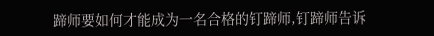蹄师要如何才能成为一名合格的钉蹄师,钉蹄师告诉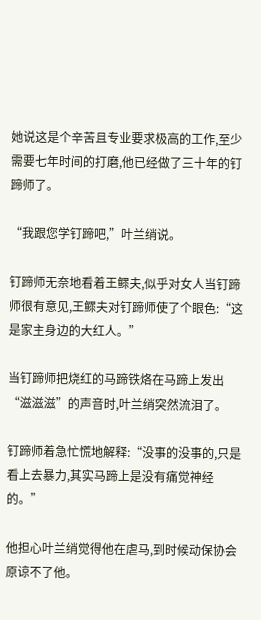她说这是个辛苦且专业要求极高的工作,至少需要七年时间的打磨,他已经做了三十年的钉蹄师了。

“我跟您学钉蹄吧,”叶兰绡说。

钉蹄师无奈地看着王鳏夫,似乎对女人当钉蹄师很有意见,王鳏夫对钉蹄师使了个眼色:“这是家主身边的大红人。”

当钉蹄师把烧红的马蹄铁烙在马蹄上发出“滋滋滋”的声音时,叶兰绡突然流泪了。

钉蹄师着急忙慌地解释:“没事的没事的,只是看上去暴力,其实马蹄上是没有痛觉神经的。”

他担心叶兰绡觉得他在虐马,到时候动保协会原谅不了他。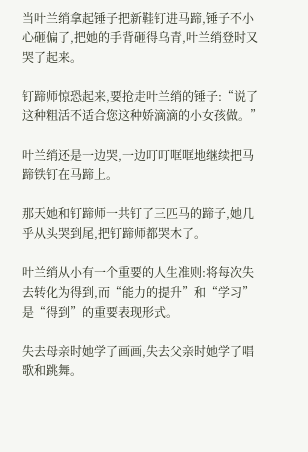当叶兰绡拿起锤子把新鞋钉进马蹄,锤子不小心砸偏了,把她的手背砸得乌青,叶兰绡登时又哭了起来。

钉蹄师惊恐起来,要抢走叶兰绡的锤子:“说了这种粗活不适合您这种娇滴滴的小女孩做。”

叶兰绡还是一边哭,一边叮叮哐哐地继续把马蹄铁钉在马蹄上。

那天她和钉蹄师一共钉了三匹马的蹄子,她几乎从头哭到尾,把钉蹄师都哭木了。

叶兰绡从小有一个重要的人生准则:将每次失去转化为得到,而“能力的提升”和“学习”是“得到”的重要表现形式。

失去母亲时她学了画画,失去父亲时她学了唱歌和跳舞。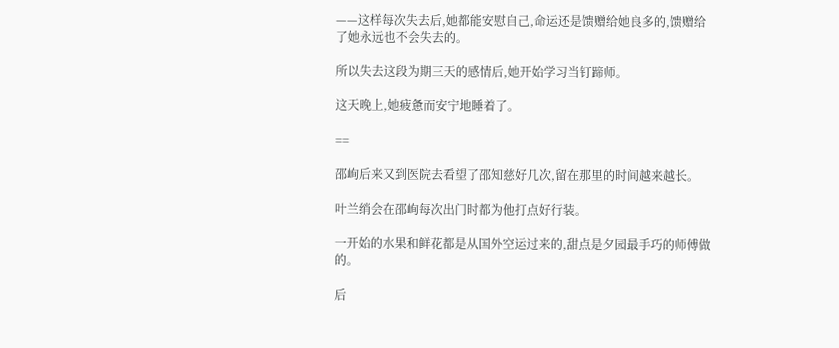——这样每次失去后,她都能安慰自己,命运还是馈赠给她良多的,馈赠给了她永远也不会失去的。

所以失去这段为期三天的感情后,她开始学习当钉蹄师。

这天晚上,她疲惫而安宁地睡着了。

==

邵峋后来又到医院去看望了邵知慈好几次,留在那里的时间越来越长。

叶兰绡会在邵峋每次出门时都为他打点好行装。

一开始的水果和鲜花都是从国外空运过来的,甜点是夕园最手巧的师傅做的。

后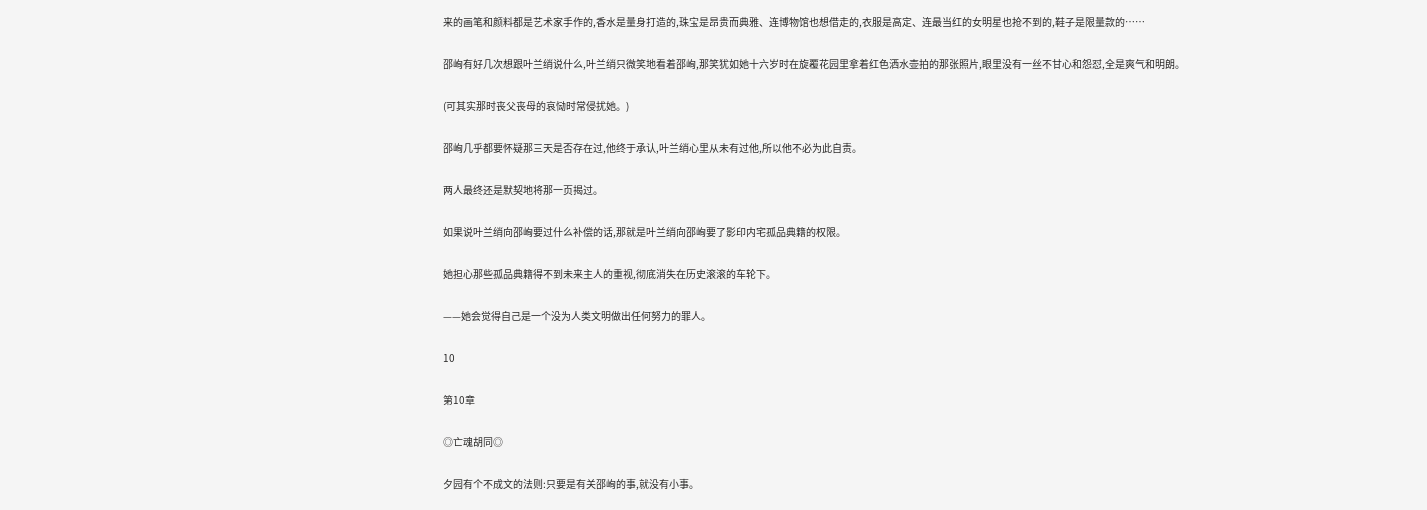来的画笔和颜料都是艺术家手作的,香水是量身打造的,珠宝是昂贵而典雅、连博物馆也想借走的,衣服是高定、连最当红的女明星也抢不到的,鞋子是限量款的……

邵峋有好几次想跟叶兰绡说什么,叶兰绡只微笑地看着邵峋,那笑犹如她十六岁时在旋覆花园里拿着红色洒水壶拍的那张照片,眼里没有一丝不甘心和怨怼,全是爽气和明朗。

(可其实那时丧父丧母的哀恸时常侵扰她。)

邵峋几乎都要怀疑那三天是否存在过,他终于承认,叶兰绡心里从未有过他,所以他不必为此自责。

两人最终还是默契地将那一页揭过。

如果说叶兰绡向邵峋要过什么补偿的话,那就是叶兰绡向邵峋要了影印内宅孤品典籍的权限。

她担心那些孤品典籍得不到未来主人的重视,彻底消失在历史滚滚的车轮下。

——她会觉得自己是一个没为人类文明做出任何努力的罪人。

10

第10章

◎亡魂胡同◎

夕园有个不成文的法则:只要是有关邵峋的事,就没有小事。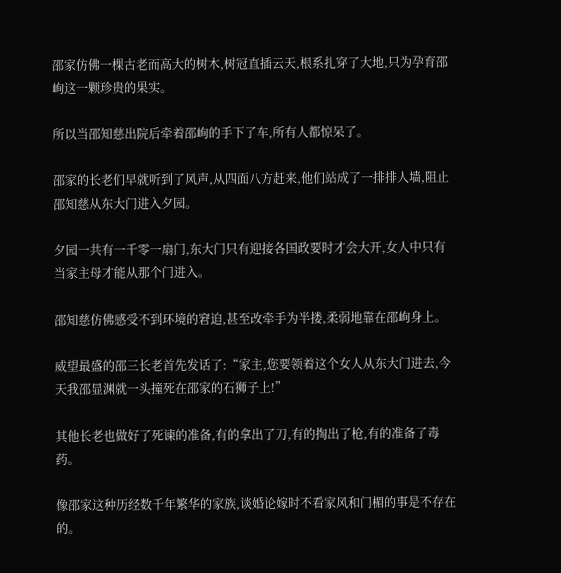邵家仿佛一棵古老而高大的树木,树冠直插云天,根系扎穿了大地,只为孕育邵峋这一颗珍贵的果实。

所以当邵知慈出院后牵着邵峋的手下了车,所有人都惊呆了。

邵家的长老们早就听到了风声,从四面八方赶来,他们站成了一排排人墙,阻止邵知慈从东大门进入夕园。

夕园一共有一千零一扇门,东大门只有迎接各国政要时才会大开,女人中只有当家主母才能从那个门进入。

邵知慈仿佛感受不到环境的窘迫,甚至改牵手为半搂,柔弱地靠在邵峋身上。

威望最盛的邵三长老首先发话了:“家主,您要领着这个女人从东大门进去,今天我邵显渊就一头撞死在邵家的石狮子上!”

其他长老也做好了死谏的准备,有的拿出了刀,有的掏出了枪,有的准备了毒药。

像邵家这种历经数千年繁华的家族,谈婚论嫁时不看家风和门楣的事是不存在的。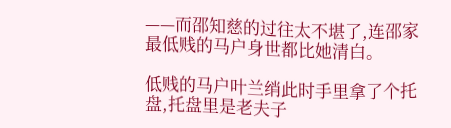——而邵知慈的过往太不堪了,连邵家最低贱的马户身世都比她清白。

低贱的马户叶兰绡此时手里拿了个托盘,托盘里是老夫子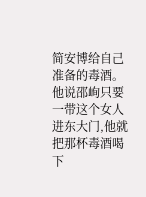简安博给自己准备的毒酒。他说邵峋只要一带这个女人进东大门,他就把那杯毒酒喝下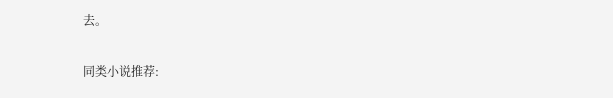去。

同类小说推荐: